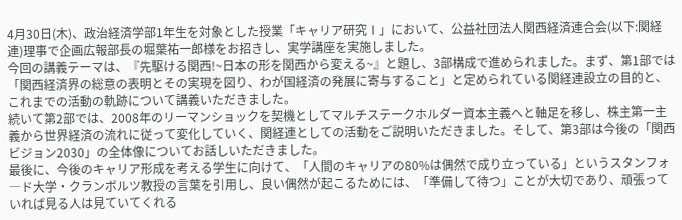4月30日(木)、政治経済学部1年生を対象とした授業「キャリア研究Ⅰ」において、公益社団法人関西経済連合会(以下:関経連)理事で企画広報部長の堀葉祐一郎様をお招きし、実学講座を実施しました。
今回の講義テーマは、『先駆ける関西!~日本の形を関西から変える~』と題し、3部構成で進められました。まず、第1部では「関西経済界の総意の表明とその実現を図り、わが国経済の発展に寄与すること」と定められている関経連設立の目的と、これまでの活動の軌跡について講義いただきました。
続いて第2部では、2008年のリーマンショックを契機としてマルチステークホルダー資本主義へと軸足を移し、株主第一主義から世界経済の流れに従って変化していく、関経連としての活動をご説明いただきました。そして、第3部は今後の「関西ビジョン2030」の全体像についてお話しいただきました。
最後に、今後のキャリア形成を考える学生に向けて、「人間のキャリアの80%は偶然で成り立っている」というスタンフォ―ド大学・クランボルツ教授の言葉を引用し、良い偶然が起こるためには、「準備して待つ」ことが大切であり、頑張っていれば見る人は見ていてくれる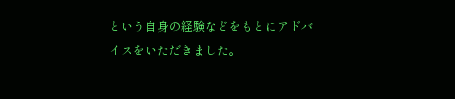という自身の経験などをもとにアドバイスをいただきました。